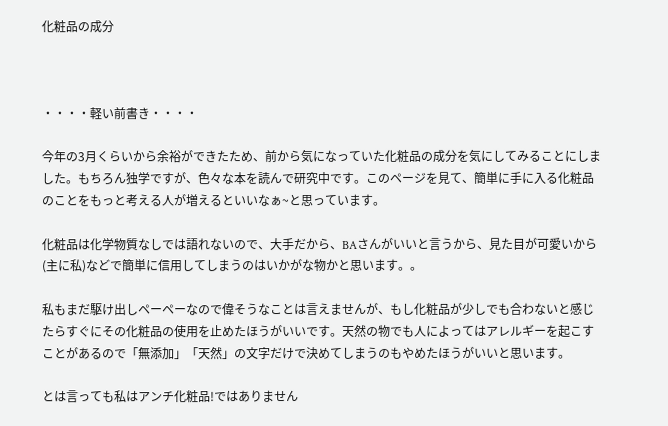化粧品の成分



・・・・軽い前書き・・・・

今年の3月くらいから余裕ができたため、前から気になっていた化粧品の成分を気にしてみることにしました。もちろん独学ですが、色々な本を読んで研究中です。このページを見て、簡単に手に入る化粧品のことをもっと考える人が増えるといいなぁ~と思っています。

化粧品は化学物質なしでは語れないので、大手だから、BAさんがいいと言うから、見た目が可愛いから(主に私)などで簡単に信用してしまうのはいかがな物かと思います。。

私もまだ駆け出しペーペーなので偉そうなことは言えませんが、もし化粧品が少しでも合わないと感じたらすぐにその化粧品の使用を止めたほうがいいです。天然の物でも人によってはアレルギーを起こすことがあるので「無添加」「天然」の文字だけで決めてしまうのもやめたほうがいいと思います。

とは言っても私はアンチ化粧品!ではありません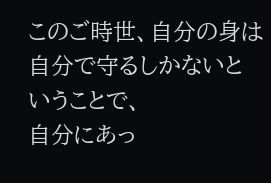このご時世、自分の身は自分で守るしかないということで、
自分にあっ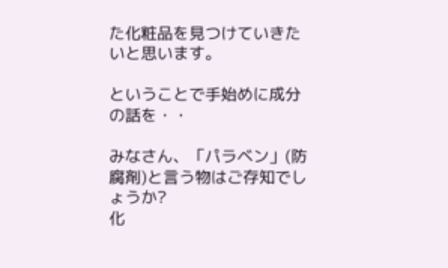た化粧品を見つけていきたいと思います。

ということで手始めに成分の話を・・

みなさん、「パラベン」(防腐剤)と言う物はご存知でしょうか?
化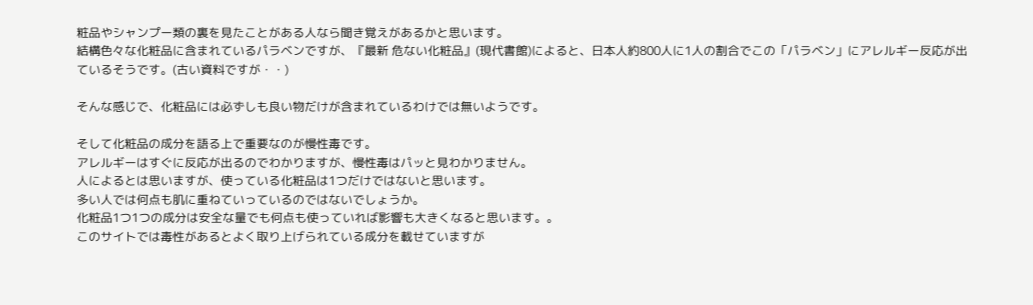粧品やシャンプー類の裏を見たことがある人なら聞き覚えがあるかと思います。
結構色々な化粧品に含まれているパラベンですが、『最新 危ない化粧品』(現代書館)によると、日本人約800人に1人の割合でこの「パラベン」にアレルギー反応が出ているそうです。(古い資料ですが・・)

そんな感じで、化粧品には必ずしも良い物だけが含まれているわけでは無いようです。

そして化粧品の成分を語る上で重要なのが慢性毒です。
アレルギーはすぐに反応が出るのでわかりますが、慢性毒はパッと見わかりません。
人によるとは思いますが、使っている化粧品は1つだけではないと思います。
多い人では何点も肌に重ねていっているのではないでしょうか。
化粧品1つ1つの成分は安全な量でも何点も使っていれば影響も大きくなると思います。。
このサイトでは毒性があるとよく取り上げられている成分を載せていますが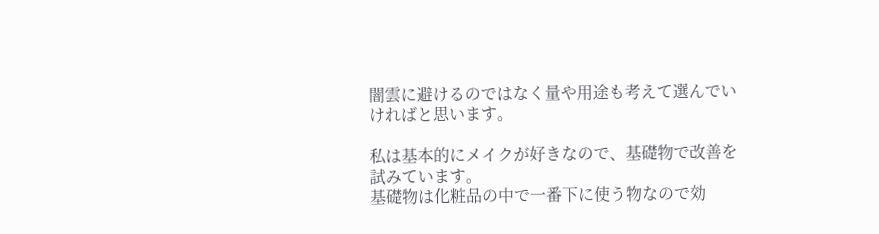闇雲に避けるのではなく量や用途も考えて選んでいければと思います。

私は基本的にメイクが好きなので、基礎物で改善を試みています。
基礎物は化粧品の中で一番下に使う物なので効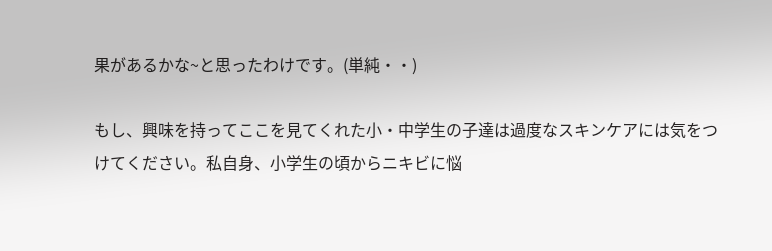果があるかな~と思ったわけです。(単純・・)

もし、興味を持ってここを見てくれた小・中学生の子達は過度なスキンケアには気をつけてください。私自身、小学生の頃からニキビに悩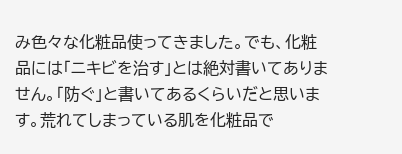み色々な化粧品使ってきました。でも、化粧品には「ニキビを治す」とは絶対書いてありません。「防ぐ」と書いてあるくらいだと思います。荒れてしまっている肌を化粧品で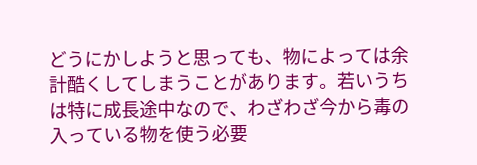どうにかしようと思っても、物によっては余計酷くしてしまうことがあります。若いうちは特に成長途中なので、わざわざ今から毒の入っている物を使う必要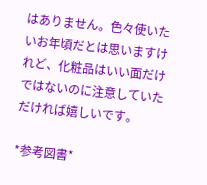はありません。色々使いたいお年頃だとは思いますけれど、化粧品はいい面だけではないのに注意していただければ嬉しいです。

*参考図書*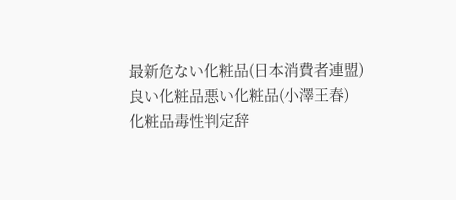最新危ない化粧品(日本消費者連盟)
良い化粧品悪い化粧品(小澤王春)
化粧品毒性判定辞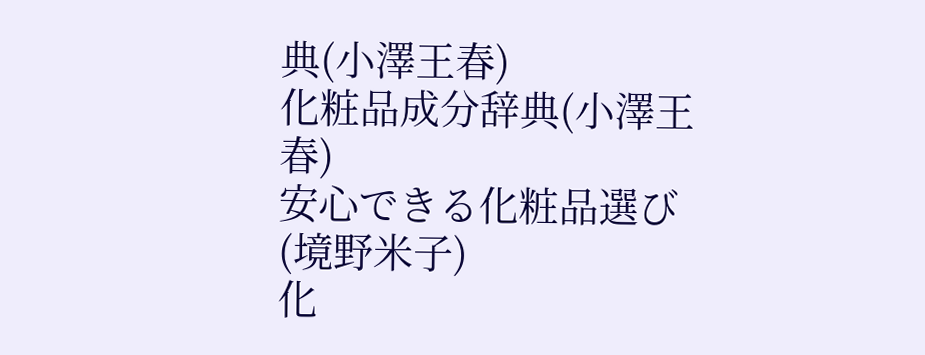典(小澤王春)
化粧品成分辞典(小澤王春)
安心できる化粧品選び(境野米子)
化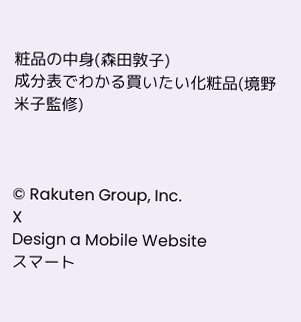粧品の中身(森田敦子)
成分表でわかる買いたい化粧品(境野米子監修)



© Rakuten Group, Inc.
X
Design a Mobile Website
スマート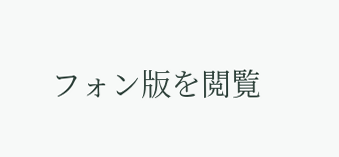フォン版を閲覧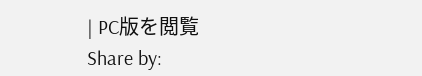| PC版を閲覧
Share by: